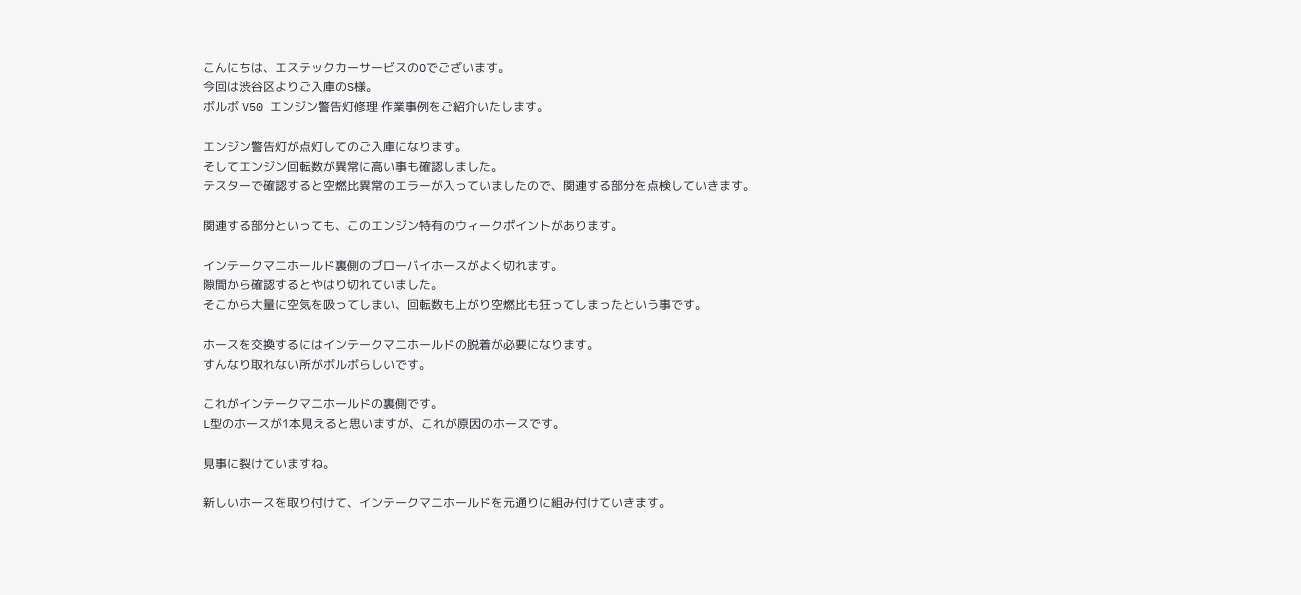こんにちは、エステックカーサービスのOでございます。
今回は渋谷区よりご入庫のS様。
ボルボ V50 エンジン警告灯修理 作業事例をご紹介いたします。

エンジン警告灯が点灯してのご入庫になります。
そしてエンジン回転数が異常に高い事も確認しました。
テスターで確認すると空燃比異常のエラーが入っていましたので、関連する部分を点検していきます。

関連する部分といっても、このエンジン特有のウィークポイントがあります。

インテークマニホールド裏側のブローバイホースがよく切れます。
隙間から確認するとやはり切れていました。
そこから大量に空気を吸ってしまい、回転数も上がり空燃比も狂ってしまったという事です。

ホースを交換するにはインテークマニホールドの脱着が必要になります。
すんなり取れない所がボルボらしいです。

これがインテークマニホールドの裏側です。
L型のホースが1本見えると思いますが、これが原因のホースです。

見事に裂けていますね。

新しいホースを取り付けて、インテークマニホールドを元通りに組み付けていきます。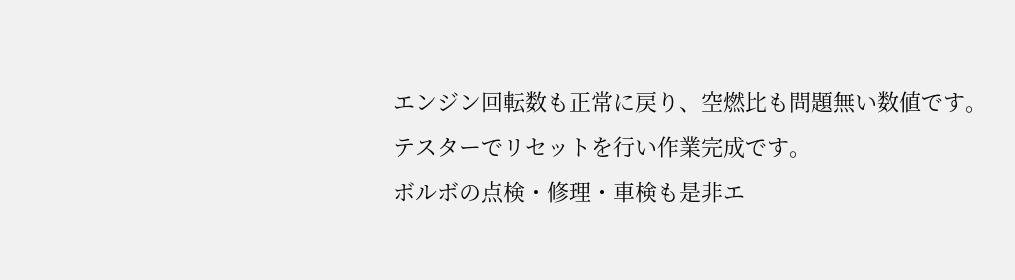エンジン回転数も正常に戻り、空燃比も問題無い数値です。
テスターでリセットを行い作業完成です。
ボルボの点検・修理・車検も是非エ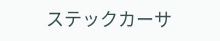ステックカーサ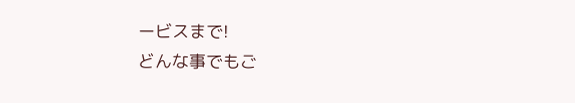ービスまで!
どんな事でもご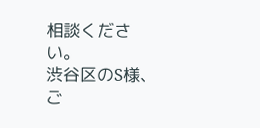相談ください。
渋谷区のS様、ご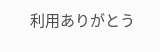利用ありがとう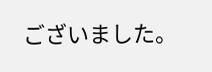ございました。